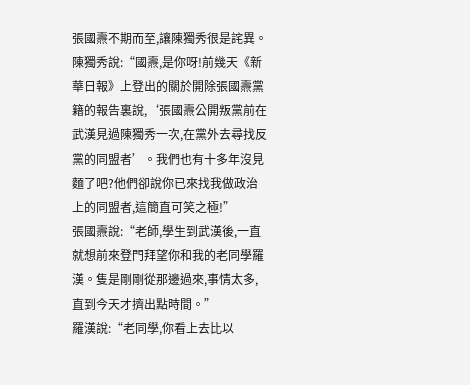張國燾不期而至,讓陳獨秀很是詫異。
陳獨秀說:“國燾,是你呀!前幾天《新華日報》上登出的關於開除張國燾黨籍的報告裏說,‘張國燾公開叛黨前在武漢見過陳獨秀一次,在黨外去尋找反黨的同盟者’。我們也有十多年沒見麵了吧?他們卻說你已來找我做政治上的同盟者,這簡直可笑之極!”
張國燾說:“老師,學生到武漢後,一直就想前來登門拜望你和我的老同學羅漢。隻是剛剛從那邊過來,事情太多,直到今天才擠出點時間。”
羅漢說:“老同學,你看上去比以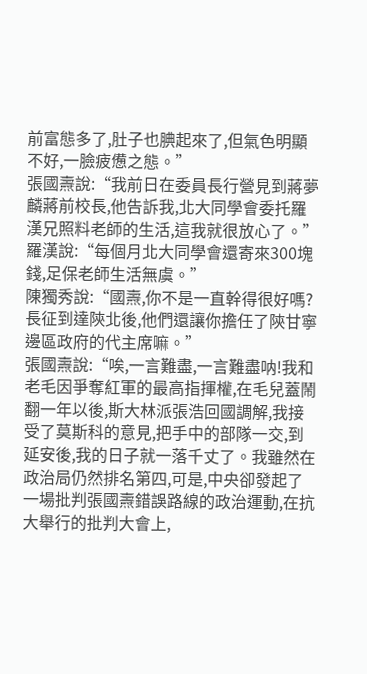前富態多了,肚子也腆起來了,但氣色明顯不好,一臉疲憊之態。”
張國燾說:“我前日在委員長行營見到蔣夢麟蔣前校長,他告訴我,北大同學會委托羅漢兄照料老師的生活,這我就很放心了。”
羅漢說:“每個月北大同學會還寄來300塊錢,足保老師生活無虞。”
陳獨秀說:“國燾,你不是一直幹得很好嗎?長征到達陝北後,他們還讓你擔任了陝甘寧邊區政府的代主席嘛。”
張國燾說:“唉,一言難盡,一言難盡呐!我和老毛因爭奪紅軍的最高指揮權,在毛兒蓋鬧翻一年以後,斯大林派張浩回國調解,我接受了莫斯科的意見,把手中的部隊一交,到延安後,我的日子就一落千丈了。我雖然在政治局仍然排名第四,可是,中央卻發起了一場批判張國燾錯誤路線的政治運動,在抗大舉行的批判大會上,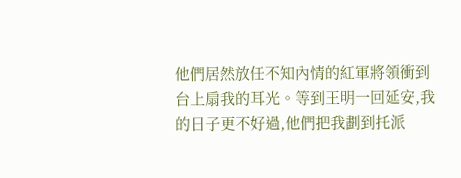他們居然放任不知內情的紅軍將領衝到台上扇我的耳光。等到王明一回延安,我的日子更不好過,他們把我劃到托派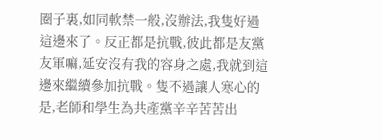圈子裏,如同軟禁一般,沒辦法,我隻好過這邊來了。反正都是抗戰,彼此都是友黨友軍嘛,延安沒有我的容身之處,我就到這邊來繼續參加抗戰。隻不過讓人寒心的是,老師和學生為共產黨辛辛苦苦出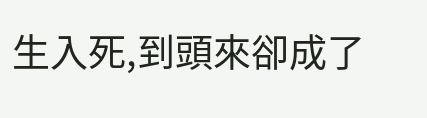生入死,到頭來卻成了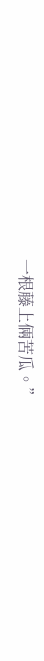一根藤上倆苦瓜。”